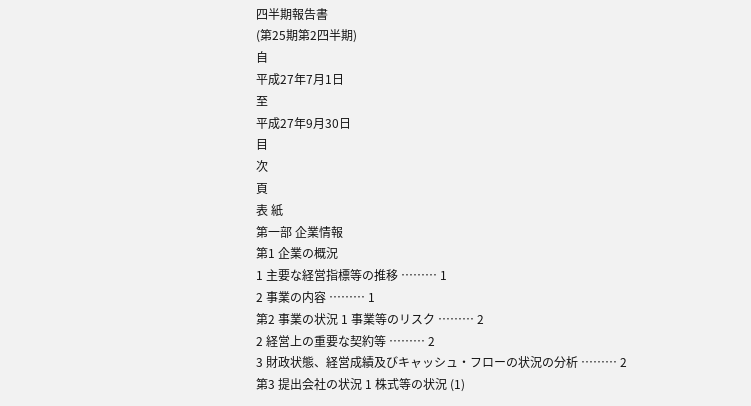四半期報告書
(第25期第2四半期)
自
平成27年7月1日
至
平成27年9月30日
目
次
頁
表 紙
第一部 企業情報
第1 企業の概況
1 主要な経営指標等の推移 ……… 1
2 事業の内容 ……… 1
第2 事業の状況 1 事業等のリスク ……… 2
2 経営上の重要な契約等 ……… 2
3 財政状態、経営成績及びキャッシュ・フローの状況の分析 ……… 2
第3 提出会社の状況 1 株式等の状況 (1)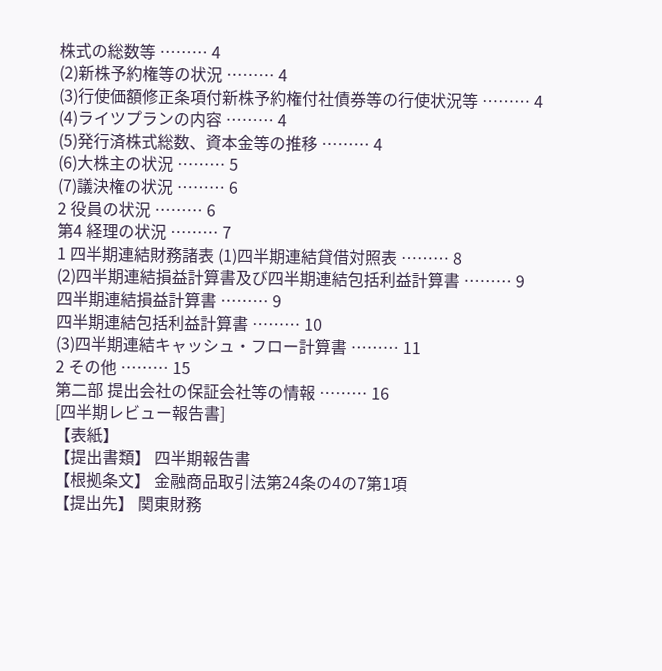株式の総数等 ……… 4
(2)新株予約権等の状況 ……… 4
(3)行使価額修正条項付新株予約権付社債券等の行使状況等 ……… 4
(4)ライツプランの内容 ……… 4
(5)発行済株式総数、資本金等の推移 ……… 4
(6)大株主の状況 ……… 5
(7)議決権の状況 ……… 6
2 役員の状況 ……… 6
第4 経理の状況 ……… 7
1 四半期連結財務諸表 (1)四半期連結貸借対照表 ……… 8
(2)四半期連結損益計算書及び四半期連結包括利益計算書 ……… 9
四半期連結損益計算書 ……… 9
四半期連結包括利益計算書 ……… 10
(3)四半期連結キャッシュ・フロー計算書 ……… 11
2 その他 ……… 15
第二部 提出会社の保証会社等の情報 ……… 16
[四半期レビュー報告書]
【表紙】
【提出書類】 四半期報告書
【根拠条文】 金融商品取引法第24条の4の7第1項
【提出先】 関東財務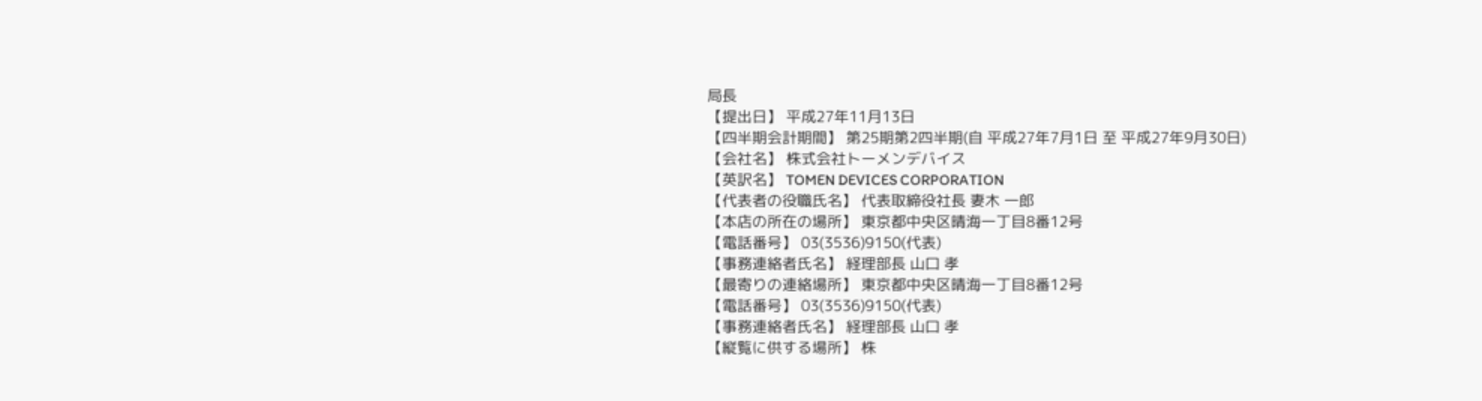局長
【提出日】 平成27年11月13日
【四半期会計期間】 第25期第2四半期(自 平成27年7月1日 至 平成27年9月30日)
【会社名】 株式会社トーメンデバイス
【英訳名】 TOMEN DEVICES CORPORATION
【代表者の役職氏名】 代表取締役社長 妻木 一郎
【本店の所在の場所】 東京都中央区晴海一丁目8番12号
【電話番号】 03(3536)9150(代表)
【事務連絡者氏名】 経理部長 山口 孝
【最寄りの連絡場所】 東京都中央区晴海一丁目8番12号
【電話番号】 03(3536)9150(代表)
【事務連絡者氏名】 経理部長 山口 孝
【縦覧に供する場所】 株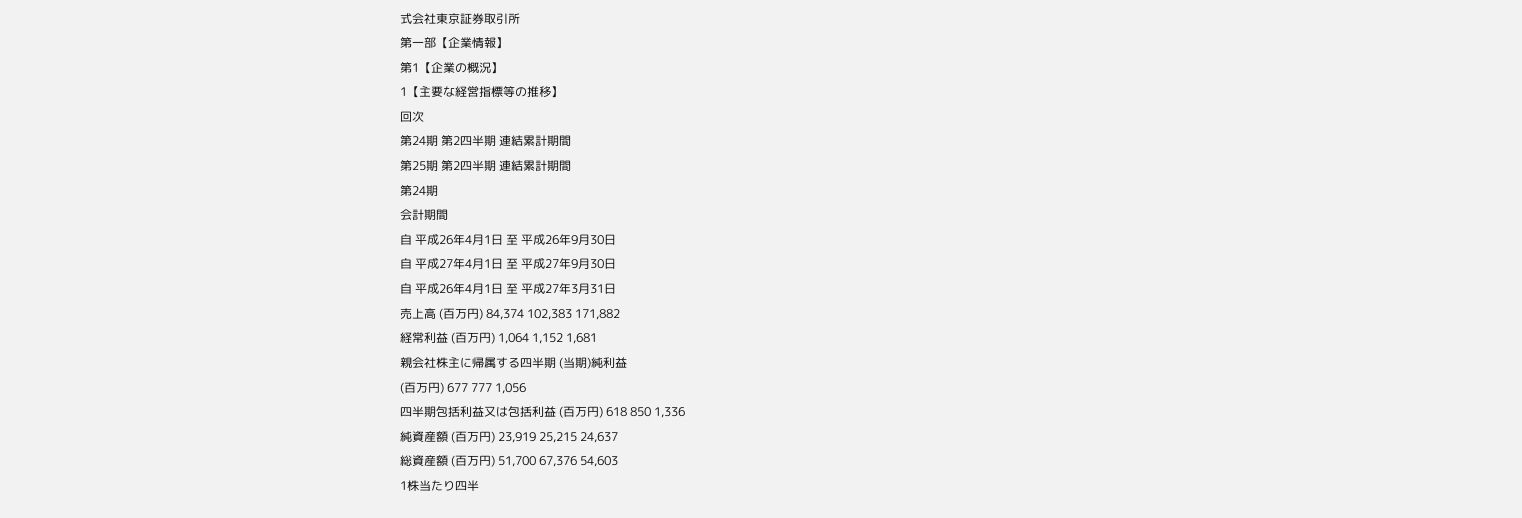式会社東京証券取引所
第一部【企業情報】
第1【企業の概況】
1【主要な経営指標等の推移】
回次
第24期 第2四半期 連結累計期間
第25期 第2四半期 連結累計期間
第24期
会計期間
自 平成26年4月1日 至 平成26年9月30日
自 平成27年4月1日 至 平成27年9月30日
自 平成26年4月1日 至 平成27年3月31日
売上高 (百万円) 84,374 102,383 171,882
経常利益 (百万円) 1,064 1,152 1,681
親会社株主に帰属する四半期 (当期)純利益
(百万円) 677 777 1,056
四半期包括利益又は包括利益 (百万円) 618 850 1,336
純資産額 (百万円) 23,919 25,215 24,637
総資産額 (百万円) 51,700 67,376 54,603
1株当たり四半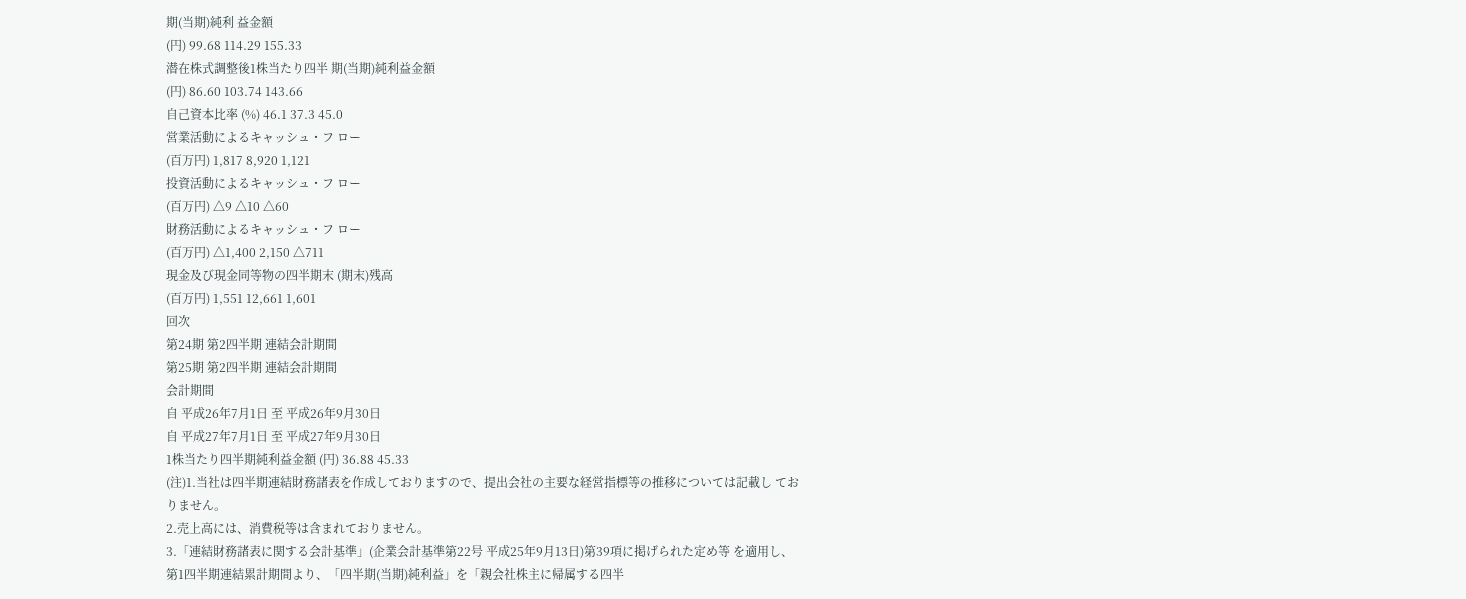期(当期)純利 益金額
(円) 99.68 114.29 155.33
潜在株式調整後1株当たり四半 期(当期)純利益金額
(円) 86.60 103.74 143.66
自己資本比率 (%) 46.1 37.3 45.0
営業活動によるキャッシュ・フ ロー
(百万円) 1,817 8,920 1,121
投資活動によるキャッシュ・フ ロー
(百万円) △9 △10 △60
財務活動によるキャッシュ・フ ロー
(百万円) △1,400 2,150 △711
現金及び現金同等物の四半期末 (期末)残高
(百万円) 1,551 12,661 1,601
回次
第24期 第2四半期 連結会計期間
第25期 第2四半期 連結会計期間
会計期間
自 平成26年7月1日 至 平成26年9月30日
自 平成27年7月1日 至 平成27年9月30日
1株当たり四半期純利益金額 (円) 36.88 45.33
(注)1.当社は四半期連結財務諸表を作成しておりますので、提出会社の主要な経営指標等の推移については記載し ておりません。
2.売上高には、消費税等は含まれておりません。
3.「連結財務諸表に関する会計基準」(企業会計基準第22号 平成25年9月13日)第39項に掲げられた定め等 を適用し、第1四半期連結累計期間より、「四半期(当期)純利益」を「親会社株主に帰属する四半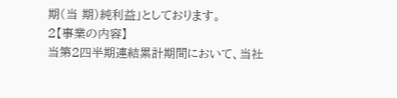期(当 期)純利益」としております。
2【事業の内容】
当第2四半期連結累計期間において、当社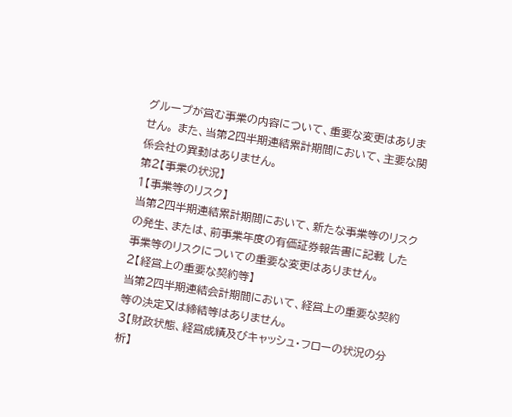グループが営む事業の内容について、重要な変更はありません。 また、当第2四半期連結累計期間において、主要な関係会社の異動はありません。
第2【事業の状況】
1【事業等のリスク】
当第2四半期連結累計期間において、新たな事業等のリスクの発生、または、前事業年度の有価証券報告書に記載 した事業等のリスクについての重要な変更はありません。
2【経営上の重要な契約等】
当第2四半期連結会計期間において、経営上の重要な契約等の決定又は締結等はありません。
3【財政状態、経営成績及びキャッシュ・フローの状況の分析】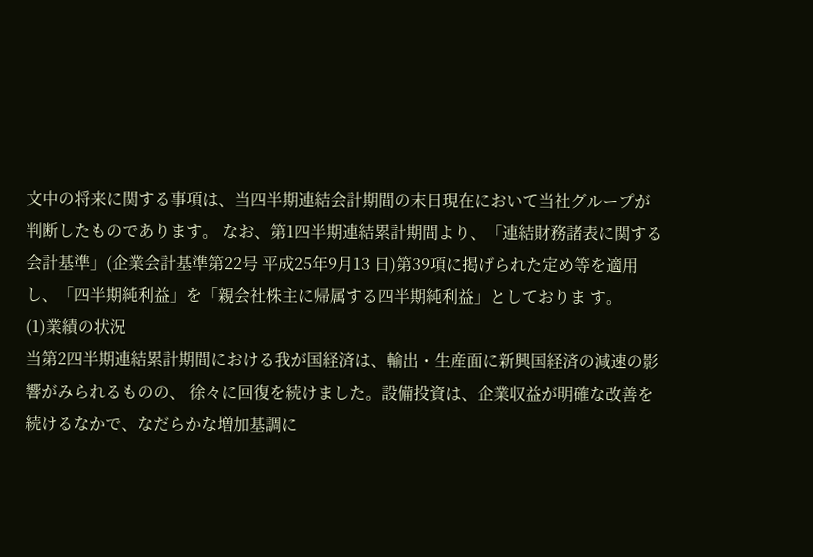文中の将来に関する事項は、当四半期連結会計期間の末日現在において当社グループが判断したものであります。 なお、第1四半期連結累計期間より、「連結財務諸表に関する会計基準」(企業会計基準第22号 平成25年9月13 日)第39項に掲げられた定め等を適用し、「四半期純利益」を「親会社株主に帰属する四半期純利益」としておりま す。
(1)業績の状況
当第2四半期連結累計期間における我が国経済は、輸出・生産面に新興国経済の減速の影響がみられるものの、 徐々に回復を続けました。設備投資は、企業収益が明確な改善を続けるなかで、なだらかな増加基調に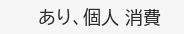あり、個人 消費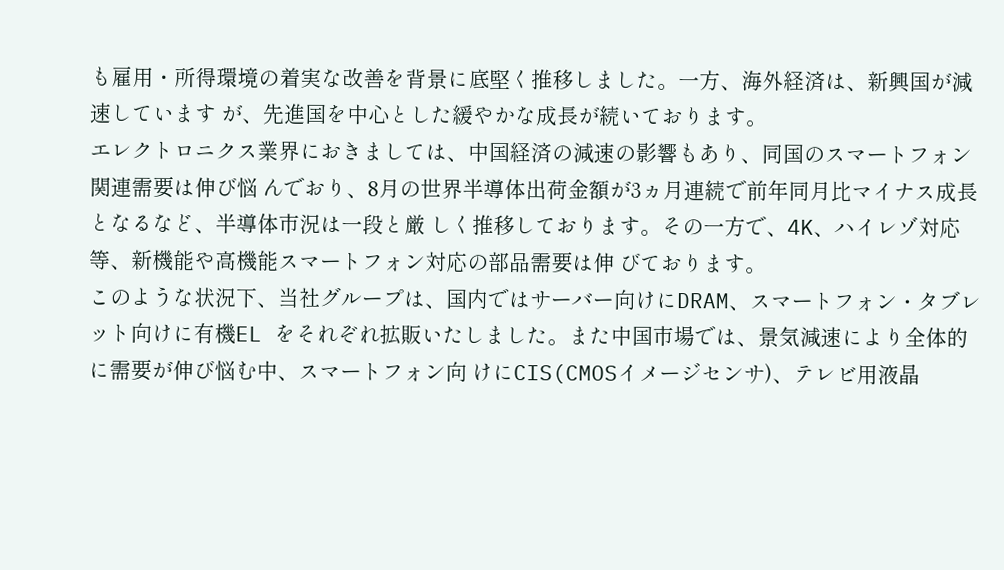も雇用・所得環境の着実な改善を背景に底堅く推移しました。一方、海外経済は、新興国が減速しています が、先進国を中心とした緩やかな成長が続いております。
エレクトロニクス業界におきましては、中国経済の減速の影響もあり、同国のスマートフォン関連需要は伸び悩 んでおり、8月の世界半導体出荷金額が3ヵ月連続で前年同月比マイナス成長となるなど、半導体市況は一段と厳 しく推移しております。その一方で、4K、ハイレゾ対応等、新機能や高機能スマートフォン対応の部品需要は伸 びております。
このような状況下、当社グループは、国内ではサーバー向けにDRAM、スマートフォン・タブレット向けに有機EL をそれぞれ拡販いたしました。また中国市場では、景気減速により全体的に需要が伸び悩む中、スマートフォン向 けにCIS(CMOSイメージセンサ)、テレビ用液晶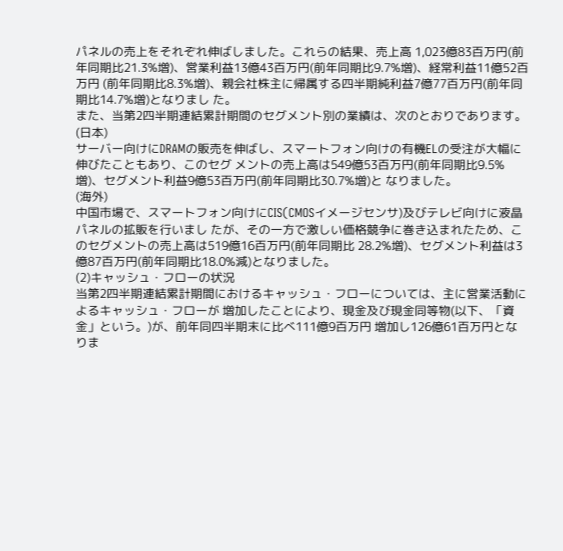パネルの売上をそれぞれ伸ばしました。これらの結果、売上高 1,023億83百万円(前年同期比21.3%増)、営業利益13億43百万円(前年同期比9.7%増)、経常利益11億52百万円 (前年同期比8.3%増)、親会社株主に帰属する四半期純利益7億77百万円(前年同期比14.7%増)となりまし た。
また、当第2四半期連結累計期間のセグメント別の業績は、次のとおりであります。
(日本)
サーバー向けにDRAMの販売を伸ばし、スマートフォン向けの有機ELの受注が大幅に伸びたこともあり、このセグ メントの売上高は549億53百万円(前年同期比9.5%増)、セグメント利益9億53百万円(前年同期比30.7%増)と なりました。
(海外)
中国市場で、スマートフォン向けにCIS(CMOSイメージセンサ)及びテレビ向けに液晶パネルの拡販を行いまし たが、その一方で激しい価格競争に巻き込まれたため、このセグメントの売上高は519億16百万円(前年同期比 28.2%増)、セグメント利益は3億87百万円(前年同期比18.0%減)となりました。
(2)キャッシュ・フローの状況
当第2四半期連結累計期間におけるキャッシュ・フローについては、主に営業活動によるキャッシュ・フローが 増加したことにより、現金及び現金同等物(以下、「資金」という。)が、前年同四半期末に比べ111億9百万円 増加し126億61百万円となりま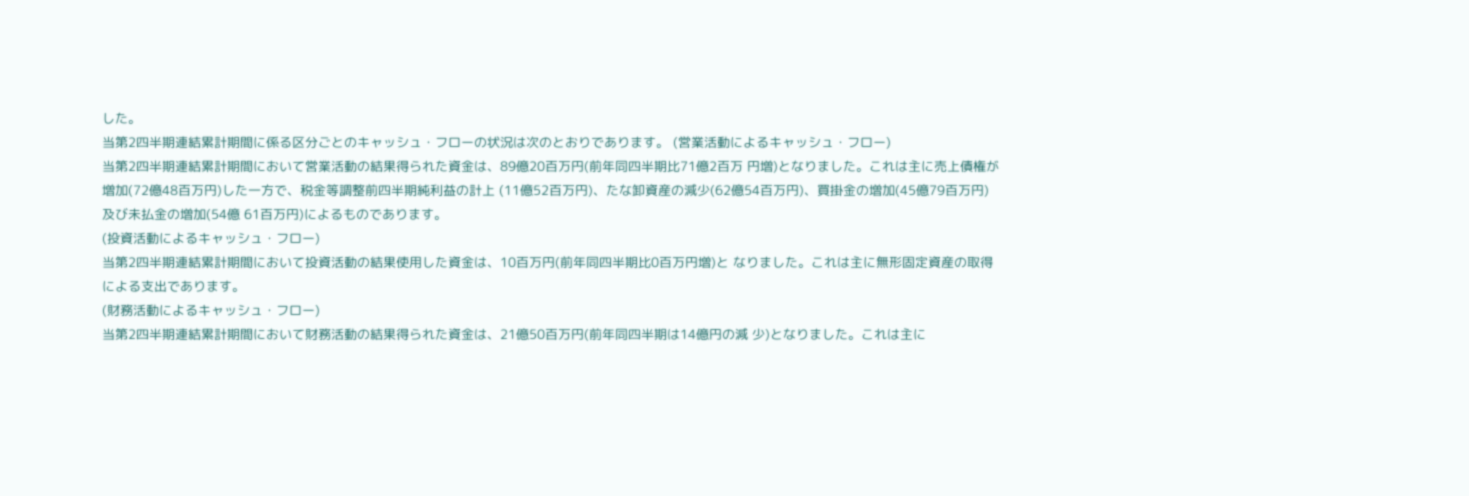した。
当第2四半期連結累計期間に係る区分ごとのキャッシュ・フローの状況は次のとおりであります。 (営業活動によるキャッシュ・フロー)
当第2四半期連結累計期間において営業活動の結果得られた資金は、89億20百万円(前年同四半期比71億2百万 円増)となりました。これは主に売上債権が増加(72億48百万円)した一方で、税金等調整前四半期純利益の計上 (11億52百万円)、たな卸資産の減少(62億54百万円)、買掛金の増加(45億79百万円)及び未払金の増加(54億 61百万円)によるものであります。
(投資活動によるキャッシュ・フロー)
当第2四半期連結累計期間において投資活動の結果使用した資金は、10百万円(前年同四半期比0百万円増)と なりました。これは主に無形固定資産の取得による支出であります。
(財務活動によるキャッシュ・フロー)
当第2四半期連結累計期間において財務活動の結果得られた資金は、21億50百万円(前年同四半期は14億円の減 少)となりました。これは主に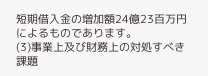短期借入金の増加額24億23百万円によるものであります。
(3)事業上及び財務上の対処すべき課題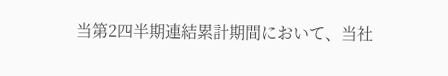当第2四半期連結累計期間において、当社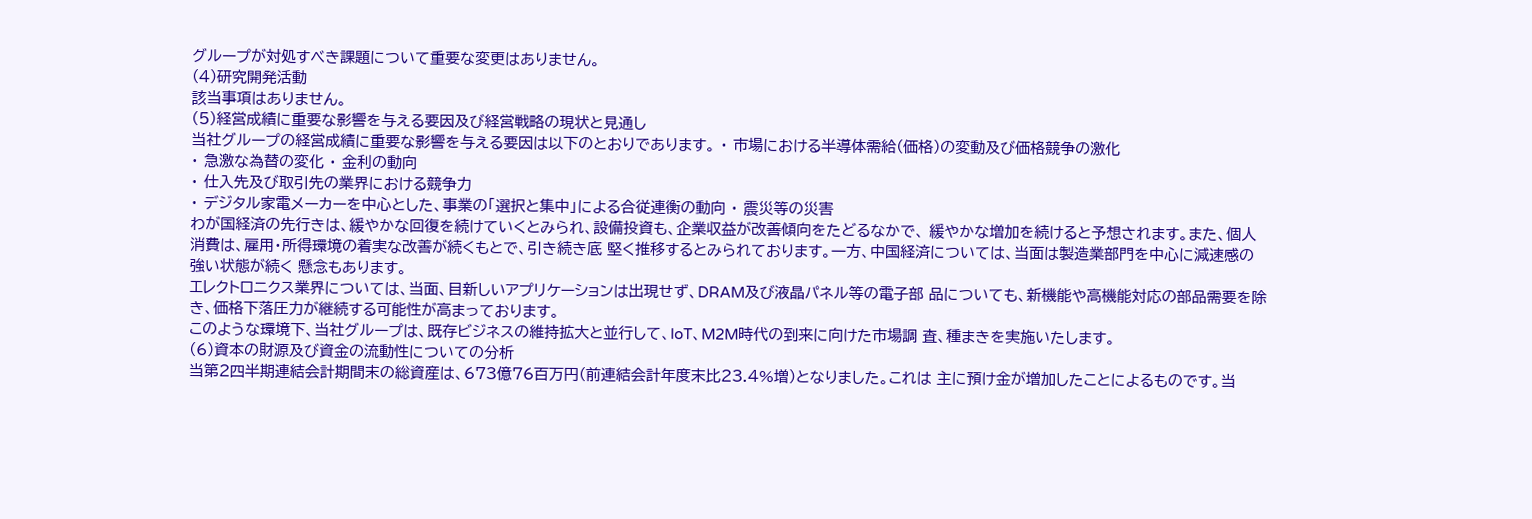グループが対処すべき課題について重要な変更はありません。
(4)研究開発活動
該当事項はありません。
(5)経営成績に重要な影響を与える要因及び経営戦略の現状と見通し
当社グループの経営成績に重要な影響を与える要因は以下のとおりであります。 ・ 市場における半導体需給(価格)の変動及び価格競争の激化
・ 急激な為替の変化 ・ 金利の動向
・ 仕入先及び取引先の業界における競争力
・ デジタル家電メーカーを中心とした、事業の「選択と集中」による合従連衡の動向 ・ 震災等の災害
わが国経済の先行きは、緩やかな回復を続けていくとみられ、設備投資も、企業収益が改善傾向をたどるなかで、 緩やかな増加を続けると予想されます。また、個人消費は、雇用・所得環境の着実な改善が続くもとで、引き続き底 堅く推移するとみられております。一方、中国経済については、当面は製造業部門を中心に減速感の強い状態が続く 懸念もあります。
エレクトロニクス業界については、当面、目新しいアプリケーションは出現せず、DRAM及び液晶パネル等の電子部 品についても、新機能や高機能対応の部品需要を除き、価格下落圧力が継続する可能性が高まっております。
このような環境下、当社グループは、既存ビジネスの維持拡大と並行して、IoT、M2M時代の到来に向けた市場調 査、種まきを実施いたします。
(6)資本の財源及び資金の流動性についての分析
当第2四半期連結会計期間末の総資産は、673億76百万円(前連結会計年度末比23.4%増)となりました。これは 主に預け金が増加したことによるものです。当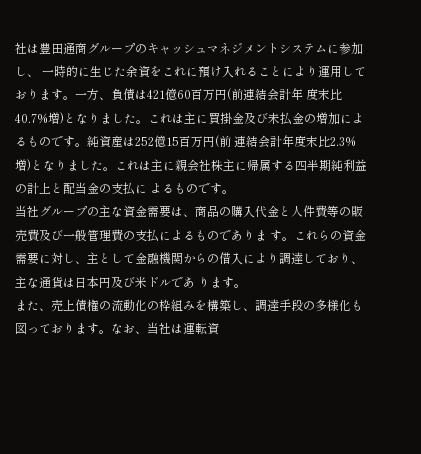社は豊田通商グループのキャッシュマネジメントシステムに参加し、 一時的に生じた余資をこれに預け入れることにより運用しております。一方、負債は421億60百万円(前連結会計年 度末比40.7%増)となりました。これは主に買掛金及び未払金の増加によるものです。純資産は252億15百万円(前 連結会計年度末比2.3%増)となりました。これは主に親会社株主に帰属する四半期純利益の計上と配当金の支払に よるものです。
当社グループの主な資金需要は、商品の購入代金と人件費等の販売費及び一般管理費の支払によるものでありま す。これらの資金需要に対し、主として金融機関からの借入により調達しており、主な通貨は日本円及び米ドルであ ります。
また、売上債権の流動化の枠組みを構築し、調達手段の多様化も図っております。なお、当社は運転資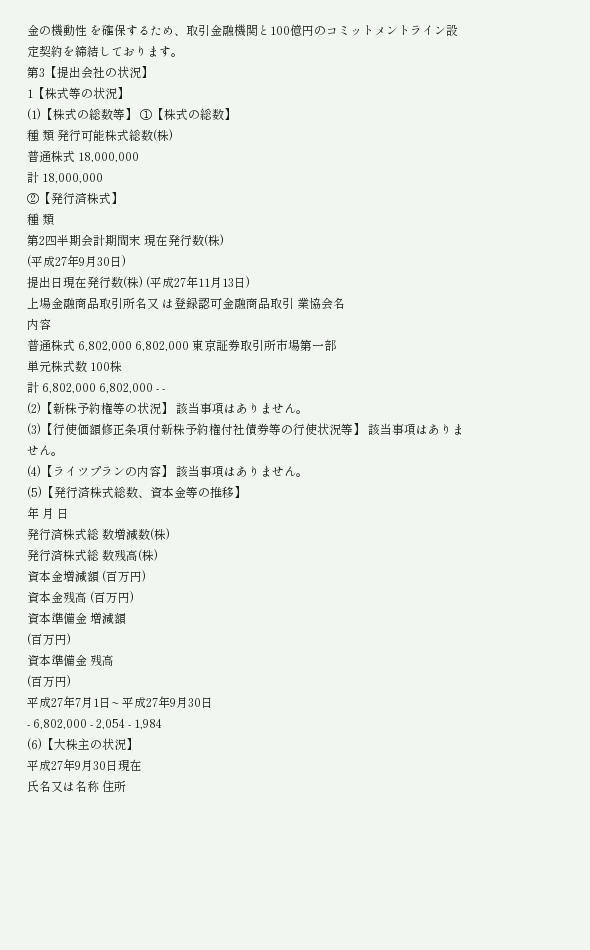金の機動性 を確保するため、取引金融機関と100億円のコミットメントライン設定契約を締結しております。
第3【提出会社の状況】
1【株式等の状況】
(1)【株式の総数等】 ①【株式の総数】
種 類 発行可能株式総数(株)
普通株式 18,000,000
計 18,000,000
②【発行済株式】
種 類
第2四半期会計期間末 現在発行数(株)
(平成27年9月30日)
提出日現在発行数(株) (平成27年11月13日)
上場金融商品取引所名又 は登録認可金融商品取引 業協会名
内容
普通株式 6,802,000 6,802,000 東京証券取引所市場第一部
単元株式数 100株
計 6,802,000 6,802,000 - -
(2)【新株予約権等の状況】 該当事項はありません。
(3)【行使価額修正条項付新株予約権付社債券等の行使状況等】 該当事項はありません。
(4)【ライツプランの内容】 該当事項はありません。
(5)【発行済株式総数、資本金等の推移】
年 月 日
発行済株式総 数増減数(株)
発行済株式総 数残高(株)
資本金増減額 (百万円)
資本金残高 (百万円)
資本準備金 増減額
(百万円)
資本準備金 残高
(百万円)
平成27年7月1日~ 平成27年9月30日
- 6,802,000 - 2,054 - 1,984
(6)【大株主の状況】
平成27年9月30日現在
氏名又は名称 住所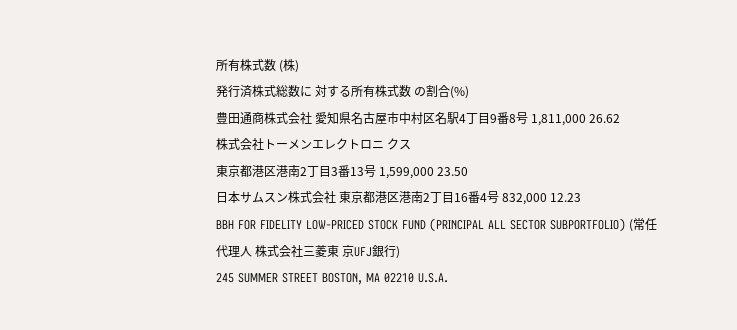所有株式数 (株)
発行済株式総数に 対する所有株式数 の割合(%)
豊田通商株式会社 愛知県名古屋市中村区名駅4丁目9番8号 1,811,000 26.62
株式会社トーメンエレクトロニ クス
東京都港区港南2丁目3番13号 1,599,000 23.50
日本サムスン株式会社 東京都港区港南2丁目16番4号 832,000 12.23
BBH FOR FIDELITY LOW-PRICED STOCK FUND (PRINCIPAL ALL SECTOR SUBPORTFOLIO) (常任代理人 株式会社三菱東 京UFJ銀行)
245 SUMMER STREET BOSTON, MA 02210 U.S.A.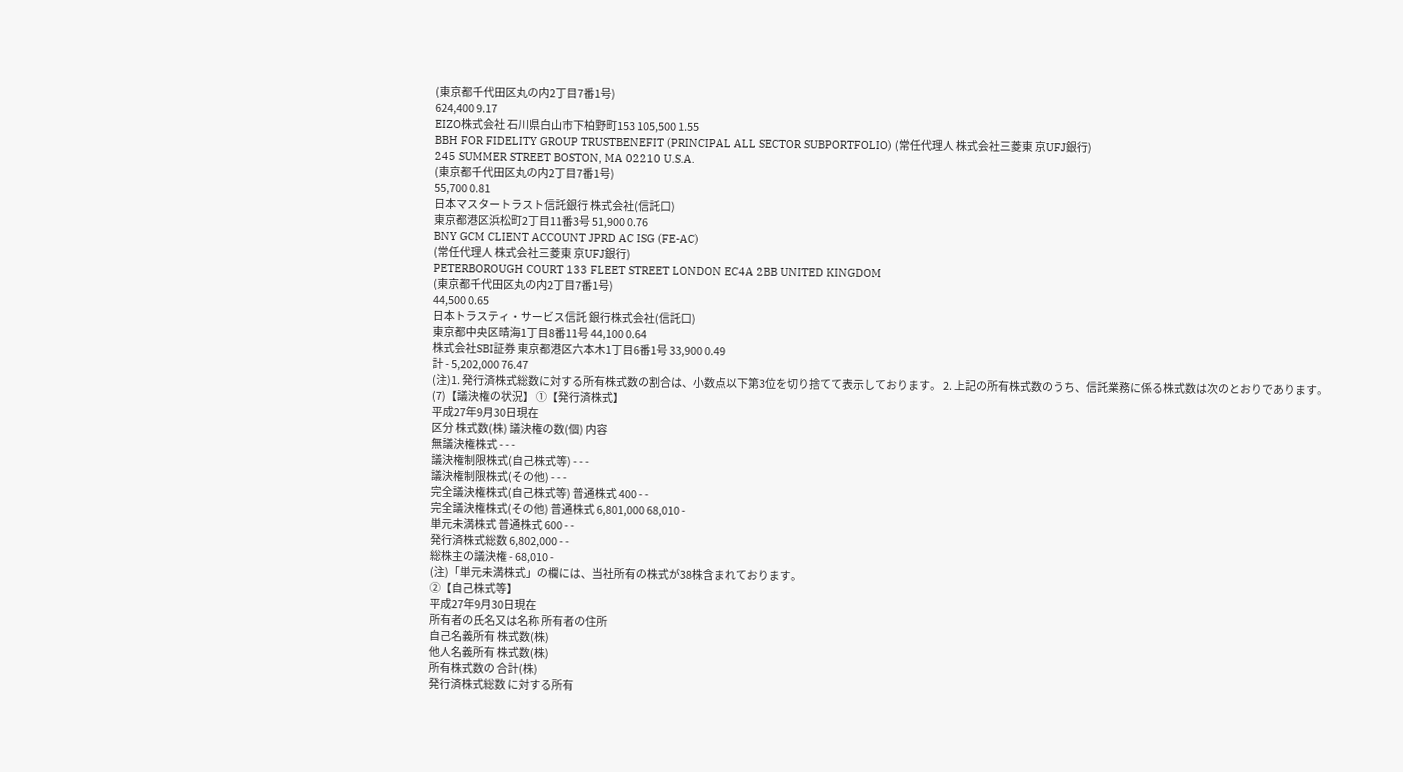(東京都千代田区丸の内2丁目7番1号)
624,400 9.17
EIZO株式会社 石川県白山市下柏野町153 105,500 1.55
BBH FOR FIDELITY GROUP TRUSTBENEFIT (PRINCIPAL ALL SECTOR SUBPORTFOLIO) (常任代理人 株式会社三菱東 京UFJ銀行)
245 SUMMER STREET BOSTON, MA 02210 U.S.A.
(東京都千代田区丸の内2丁目7番1号)
55,700 0.81
日本マスタートラスト信託銀行 株式会社(信託口)
東京都港区浜松町2丁目11番3号 51,900 0.76
BNY GCM CLIENT ACCOUNT JPRD AC ISG (FE-AC)
(常任代理人 株式会社三菱東 京UFJ銀行)
PETERBOROUGH COURT 133 FLEET STREET LONDON EC4A 2BB UNITED KINGDOM
(東京都千代田区丸の内2丁目7番1号)
44,500 0.65
日本トラスティ・サービス信託 銀行株式会社(信託口)
東京都中央区晴海1丁目8番11号 44,100 0.64
株式会社SBI証券 東京都港区六本木1丁目6番1号 33,900 0.49
計 - 5,202,000 76.47
(注)1. 発行済株式総数に対する所有株式数の割合は、小数点以下第3位を切り捨てて表示しております。 2. 上記の所有株式数のうち、信託業務に係る株式数は次のとおりであります。
(7)【議決権の状況】 ①【発行済株式】
平成27年9月30日現在
区分 株式数(株) 議決権の数(個) 内容
無議決権株式 - - -
議決権制限株式(自己株式等) - - -
議決権制限株式(その他) - - -
完全議決権株式(自己株式等) 普通株式 400 - -
完全議決権株式(その他) 普通株式 6,801,000 68,010 -
単元未満株式 普通株式 600 - -
発行済株式総数 6,802,000 - -
総株主の議決権 - 68,010 -
(注)「単元未満株式」の欄には、当社所有の株式が38株含まれております。
②【自己株式等】
平成27年9月30日現在
所有者の氏名又は名称 所有者の住所
自己名義所有 株式数(株)
他人名義所有 株式数(株)
所有株式数の 合計(株)
発行済株式総数 に対する所有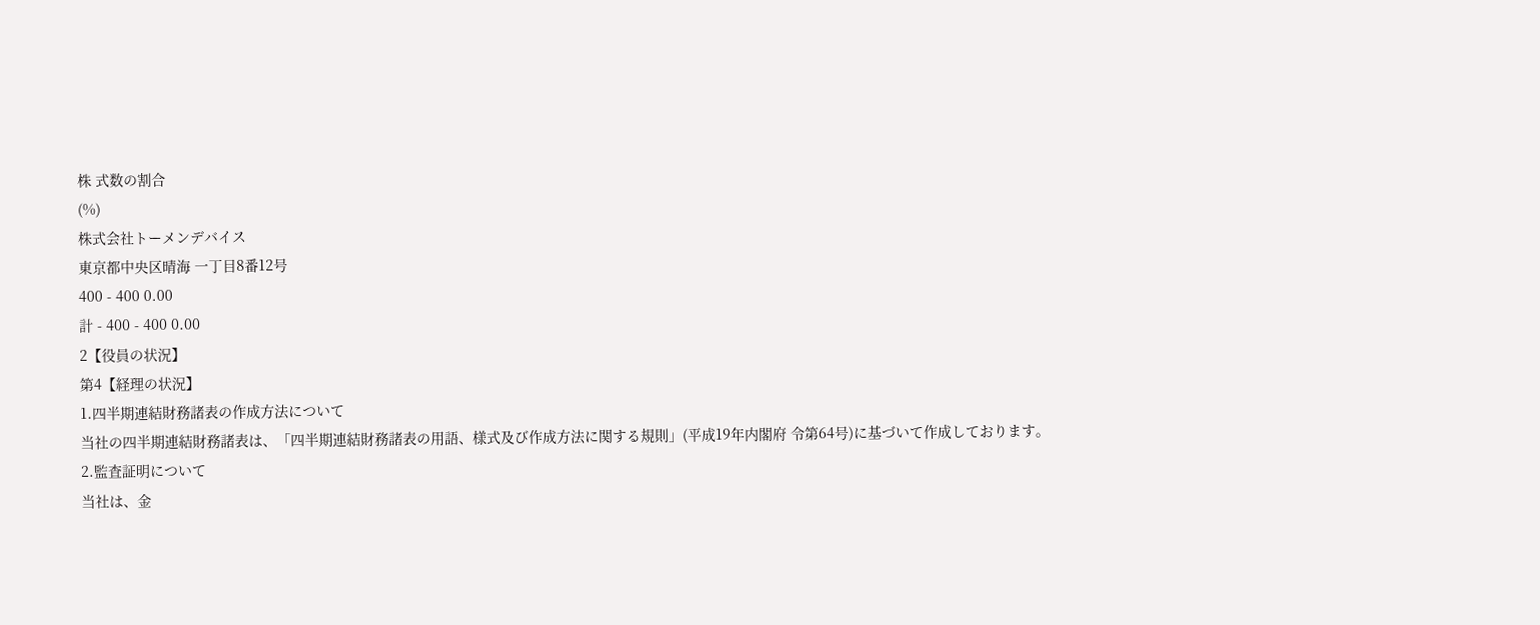株 式数の割合
(%)
株式会社トーメンデバイス
東京都中央区晴海 一丁目8番12号
400 - 400 0.00
計 - 400 - 400 0.00
2【役員の状況】
第4【経理の状況】
1.四半期連結財務諸表の作成方法について
当社の四半期連結財務諸表は、「四半期連結財務諸表の用語、様式及び作成方法に関する規則」(平成19年内閣府 令第64号)に基づいて作成しております。
2.監査証明について
当社は、金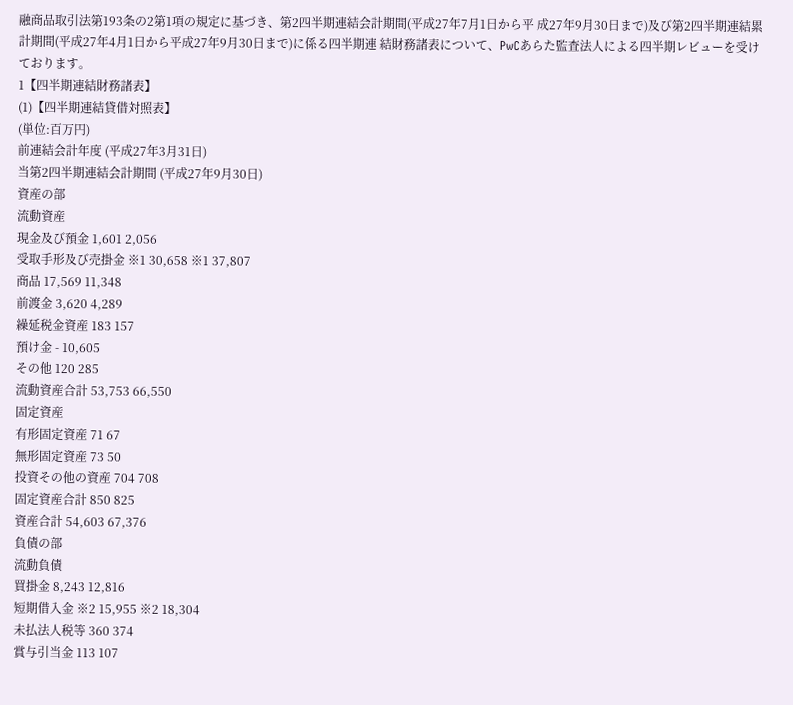融商品取引法第193条の2第1項の規定に基づき、第2四半期連結会計期間(平成27年7月1日から平 成27年9月30日まで)及び第2四半期連結累計期間(平成27年4月1日から平成27年9月30日まで)に係る四半期連 結財務諸表について、PwCあらた監査法人による四半期レビューを受けております。
1【四半期連結財務諸表】
(1)【四半期連結貸借対照表】
(単位:百万円)
前連結会計年度 (平成27年3月31日)
当第2四半期連結会計期間 (平成27年9月30日)
資産の部
流動資産
現金及び預金 1,601 2,056
受取手形及び売掛金 ※1 30,658 ※1 37,807
商品 17,569 11,348
前渡金 3,620 4,289
繰延税金資産 183 157
預け金 - 10,605
その他 120 285
流動資産合計 53,753 66,550
固定資産
有形固定資産 71 67
無形固定資産 73 50
投資その他の資産 704 708
固定資産合計 850 825
資産合計 54,603 67,376
負債の部
流動負債
買掛金 8,243 12,816
短期借入金 ※2 15,955 ※2 18,304
未払法人税等 360 374
賞与引当金 113 107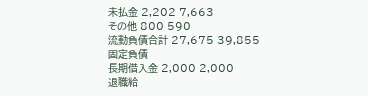未払金 2,202 7,663
その他 800 590
流動負債合計 27,675 39,855
固定負債
長期借入金 2,000 2,000
退職給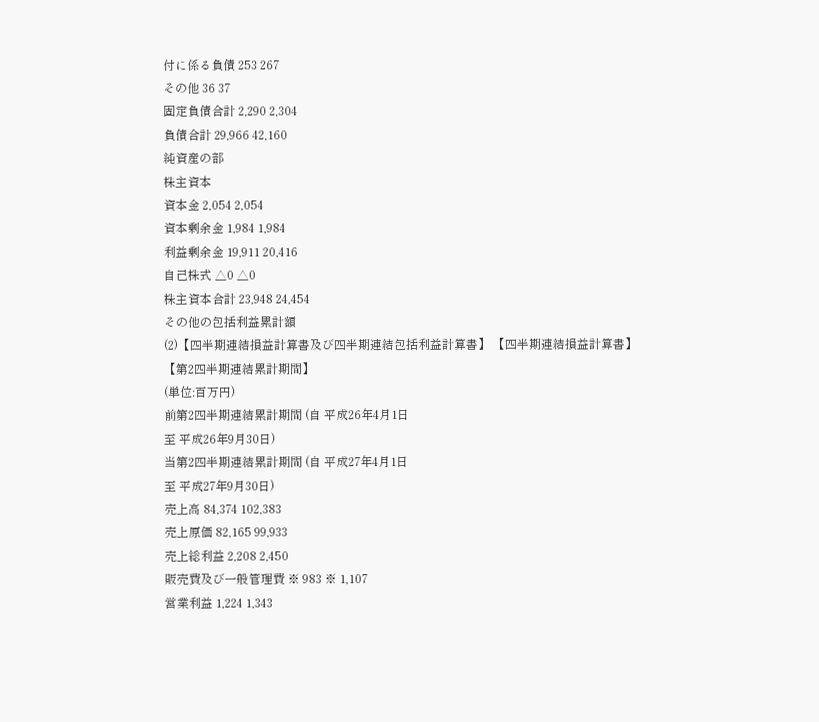付に係る負債 253 267
その他 36 37
固定負債合計 2,290 2,304
負債合計 29,966 42,160
純資産の部
株主資本
資本金 2,054 2,054
資本剰余金 1,984 1,984
利益剰余金 19,911 20,416
自己株式 △0 △0
株主資本合計 23,948 24,454
その他の包括利益累計額
(2)【四半期連結損益計算書及び四半期連結包括利益計算書】 【四半期連結損益計算書】
【第2四半期連結累計期間】
(単位:百万円)
前第2四半期連結累計期間 (自 平成26年4月1日
至 平成26年9月30日)
当第2四半期連結累計期間 (自 平成27年4月1日
至 平成27年9月30日)
売上高 84,374 102,383
売上原価 82,165 99,933
売上総利益 2,208 2,450
販売費及び一般管理費 ※ 983 ※ 1,107
営業利益 1,224 1,343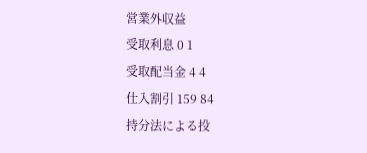営業外収益
受取利息 0 1
受取配当金 4 4
仕入割引 159 84
持分法による投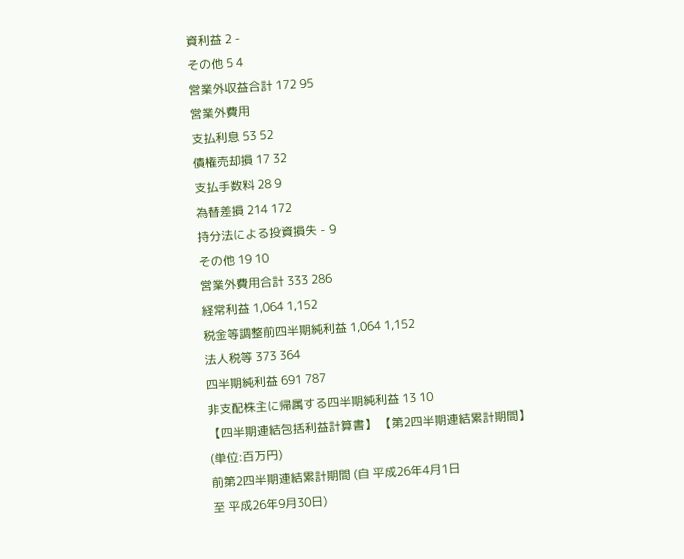資利益 2 -
その他 5 4
営業外収益合計 172 95
営業外費用
支払利息 53 52
債権売却損 17 32
支払手数料 28 9
為替差損 214 172
持分法による投資損失 - 9
その他 19 10
営業外費用合計 333 286
経常利益 1,064 1,152
税金等調整前四半期純利益 1,064 1,152
法人税等 373 364
四半期純利益 691 787
非支配株主に帰属する四半期純利益 13 10
【四半期連結包括利益計算書】 【第2四半期連結累計期間】
(単位:百万円)
前第2四半期連結累計期間 (自 平成26年4月1日
至 平成26年9月30日)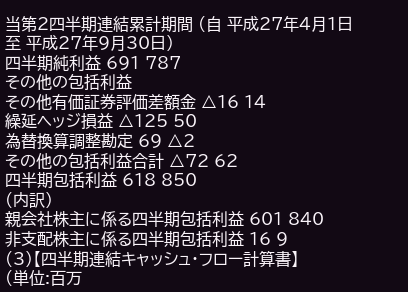当第2四半期連結累計期間 (自 平成27年4月1日
至 平成27年9月30日)
四半期純利益 691 787
その他の包括利益
その他有価証券評価差額金 △16 14
繰延ヘッジ損益 △125 50
為替換算調整勘定 69 △2
その他の包括利益合計 △72 62
四半期包括利益 618 850
(内訳)
親会社株主に係る四半期包括利益 601 840
非支配株主に係る四半期包括利益 16 9
(3)【四半期連結キャッシュ・フロー計算書】
(単位:百万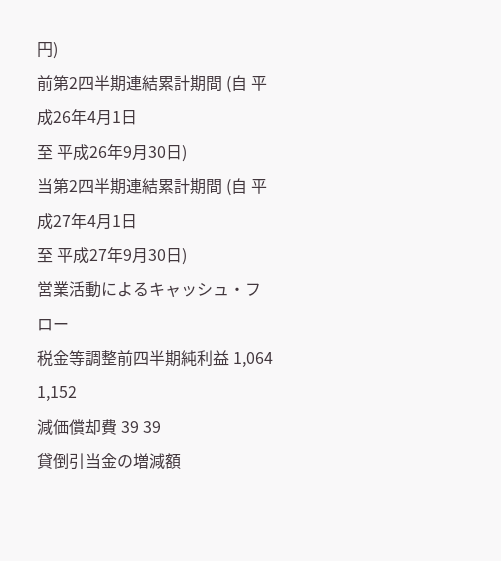円)
前第2四半期連結累計期間 (自 平成26年4月1日
至 平成26年9月30日)
当第2四半期連結累計期間 (自 平成27年4月1日
至 平成27年9月30日)
営業活動によるキャッシュ・フロー
税金等調整前四半期純利益 1,064 1,152
減価償却費 39 39
貸倒引当金の増減額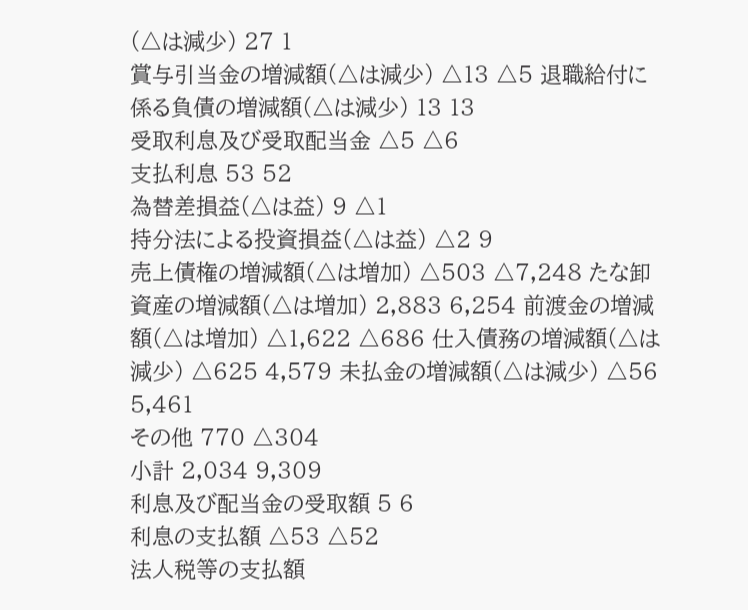(△は減少) 27 1
賞与引当金の増減額(△は減少) △13 △5 退職給付に係る負債の増減額(△は減少) 13 13
受取利息及び受取配当金 △5 △6
支払利息 53 52
為替差損益(△は益) 9 △1
持分法による投資損益(△は益) △2 9
売上債権の増減額(△は増加) △503 △7,248 たな卸資産の増減額(△は増加) 2,883 6,254 前渡金の増減額(△は増加) △1,622 △686 仕入債務の増減額(△は減少) △625 4,579 未払金の増減額(△は減少) △56 5,461
その他 770 △304
小計 2,034 9,309
利息及び配当金の受取額 5 6
利息の支払額 △53 △52
法人税等の支払額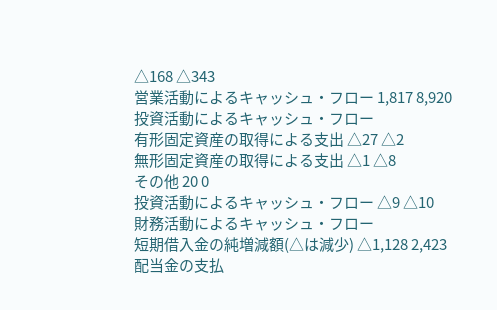△168 △343
営業活動によるキャッシュ・フロー 1,817 8,920
投資活動によるキャッシュ・フロー
有形固定資産の取得による支出 △27 △2
無形固定資産の取得による支出 △1 △8
その他 20 0
投資活動によるキャッシュ・フロー △9 △10
財務活動によるキャッシュ・フロー
短期借入金の純増減額(△は減少) △1,128 2,423
配当金の支払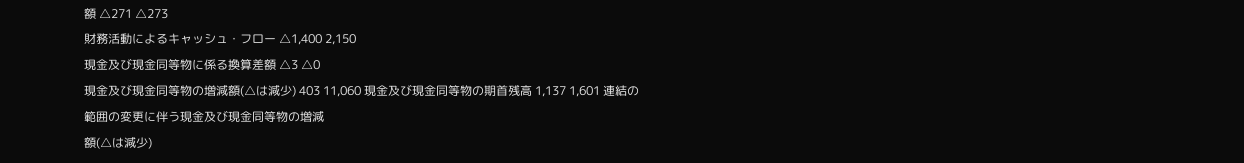額 △271 △273
財務活動によるキャッシュ・フロー △1,400 2,150
現金及び現金同等物に係る換算差額 △3 △0
現金及び現金同等物の増減額(△は減少) 403 11,060 現金及び現金同等物の期首残高 1,137 1,601 連結の範囲の変更に伴う現金及び現金同等物の増減
額(△は減少)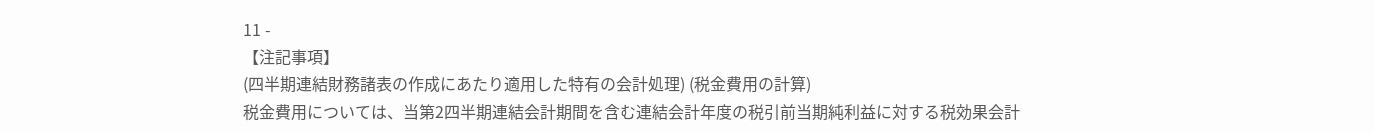11 -
【注記事項】
(四半期連結財務諸表の作成にあたり適用した特有の会計処理) (税金費用の計算)
税金費用については、当第2四半期連結会計期間を含む連結会計年度の税引前当期純利益に対する税効果会計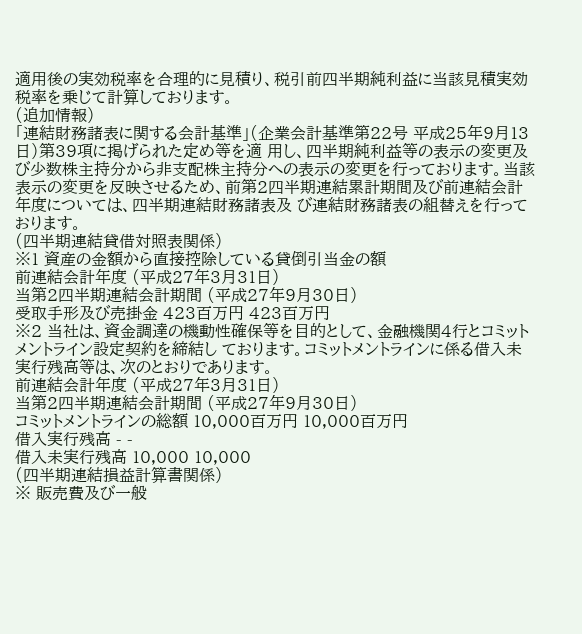適用後の実効税率を合理的に見積り、税引前四半期純利益に当該見積実効税率を乗じて計算しております。
(追加情報)
「連結財務諸表に関する会計基準」(企業会計基準第22号 平成25年9月13日)第39項に掲げられた定め等を適 用し、四半期純利益等の表示の変更及び少数株主持分から非支配株主持分への表示の変更を行っております。当該 表示の変更を反映させるため、前第2四半期連結累計期間及び前連結会計年度については、四半期連結財務諸表及 び連結財務諸表の組替えを行っております。
(四半期連結貸借対照表関係)
※1 資産の金額から直接控除している貸倒引当金の額
前連結会計年度 (平成27年3月31日)
当第2四半期連結会計期間 (平成27年9月30日)
受取手形及び売掛金 423百万円 423百万円
※2 当社は、資金調達の機動性確保等を目的として、金融機関4行とコミットメントライン設定契約を締結し ております。コミットメントラインに係る借入未実行残高等は、次のとおりであります。
前連結会計年度 (平成27年3月31日)
当第2四半期連結会計期間 (平成27年9月30日)
コミットメントラインの総額 10,000百万円 10,000百万円
借入実行残高 - -
借入未実行残高 10,000 10,000
(四半期連結損益計算書関係)
※ 販売費及び一般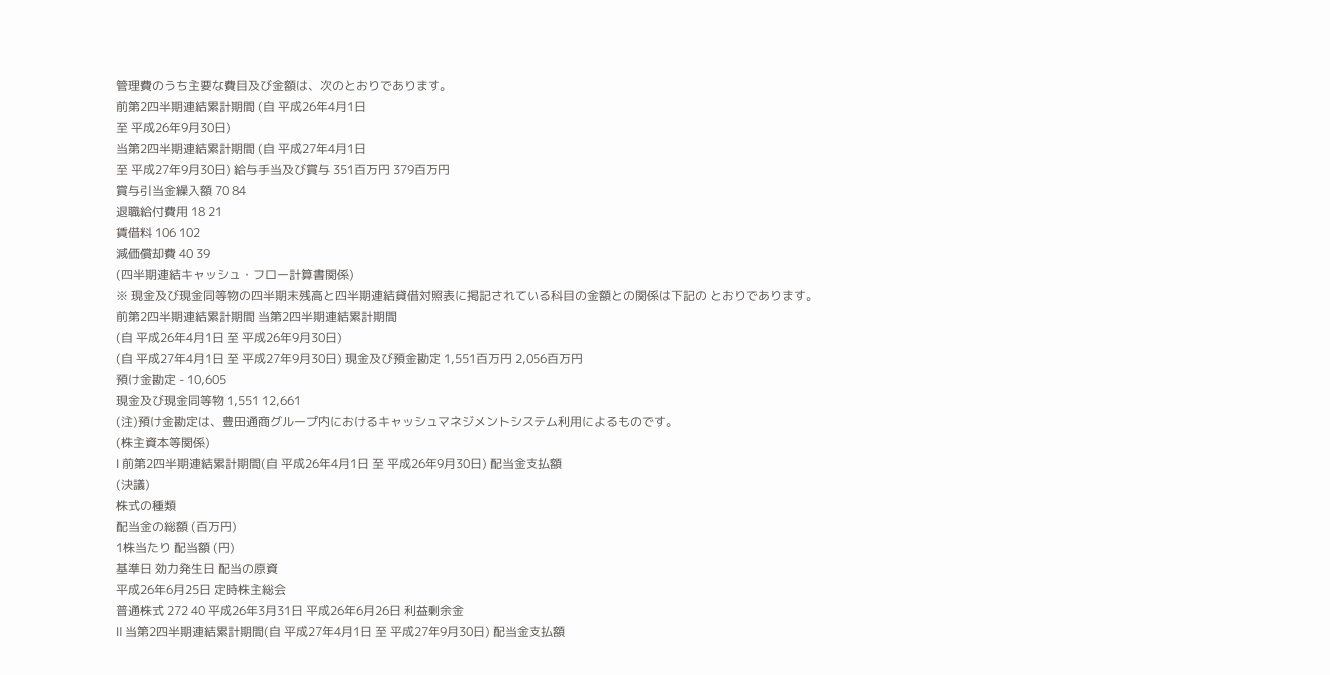管理費のうち主要な費目及び金額は、次のとおりであります。
前第2四半期連結累計期間 (自 平成26年4月1日
至 平成26年9月30日)
当第2四半期連結累計期間 (自 平成27年4月1日
至 平成27年9月30日) 給与手当及び賞与 351百万円 379百万円
賞与引当金繰入額 70 84
退職給付費用 18 21
賃借料 106 102
減価償却費 40 39
(四半期連結キャッシュ・フロー計算書関係)
※ 現金及び現金同等物の四半期末残高と四半期連結貸借対照表に掲記されている科目の金額との関係は下記の とおりであります。
前第2四半期連結累計期間 当第2四半期連結累計期間
(自 平成26年4月1日 至 平成26年9月30日)
(自 平成27年4月1日 至 平成27年9月30日) 現金及び預金勘定 1,551百万円 2,056百万円
預け金勘定 - 10,605
現金及び現金同等物 1,551 12,661
(注)預け金勘定は、豊田通商グループ内におけるキャッシュマネジメントシステム利用によるものです。
(株主資本等関係)
Ⅰ 前第2四半期連結累計期間(自 平成26年4月1日 至 平成26年9月30日) 配当金支払額
(決議)
株式の種類
配当金の総額 (百万円)
1株当たり 配当額 (円)
基準日 効力発生日 配当の原資
平成26年6月25日 定時株主総会
普通株式 272 40 平成26年3月31日 平成26年6月26日 利益剰余金
Ⅱ 当第2四半期連結累計期間(自 平成27年4月1日 至 平成27年9月30日) 配当金支払額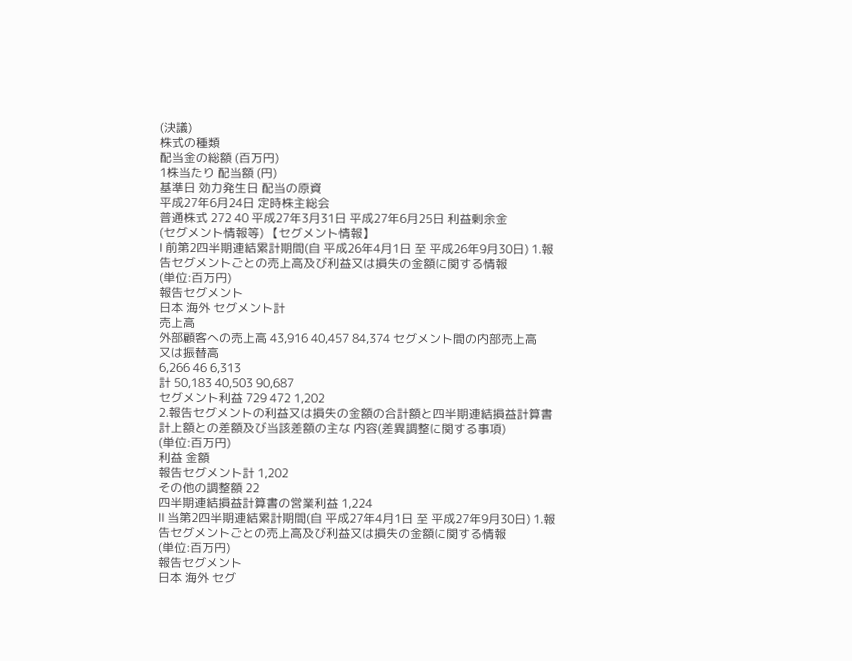(決議)
株式の種類
配当金の総額 (百万円)
1株当たり 配当額 (円)
基準日 効力発生日 配当の原資
平成27年6月24日 定時株主総会
普通株式 272 40 平成27年3月31日 平成27年6月25日 利益剰余金
(セグメント情報等) 【セグメント情報】
Ⅰ 前第2四半期連結累計期間(自 平成26年4月1日 至 平成26年9月30日) 1.報告セグメントごとの売上高及び利益又は損失の金額に関する情報
(単位:百万円)
報告セグメント
日本 海外 セグメント計
売上高
外部顧客への売上高 43,916 40,457 84,374 セグメント間の内部売上高
又は振替高
6,266 46 6,313
計 50,183 40,503 90,687
セグメント利益 729 472 1,202
2.報告セグメントの利益又は損失の金額の合計額と四半期連結損益計算書計上額との差額及び当該差額の主な 内容(差異調整に関する事項)
(単位:百万円)
利益 金額
報告セグメント計 1,202
その他の調整額 22
四半期連結損益計算書の営業利益 1,224
Ⅱ 当第2四半期連結累計期間(自 平成27年4月1日 至 平成27年9月30日) 1.報告セグメントごとの売上高及び利益又は損失の金額に関する情報
(単位:百万円)
報告セグメント
日本 海外 セグ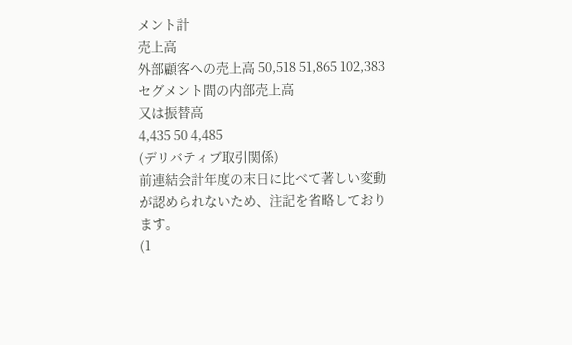メント計
売上高
外部顧客への売上高 50,518 51,865 102,383 セグメント間の内部売上高
又は振替高
4,435 50 4,485
(デリバティブ取引関係)
前連結会計年度の末日に比べて著しい変動が認められないため、注記を省略しております。
(1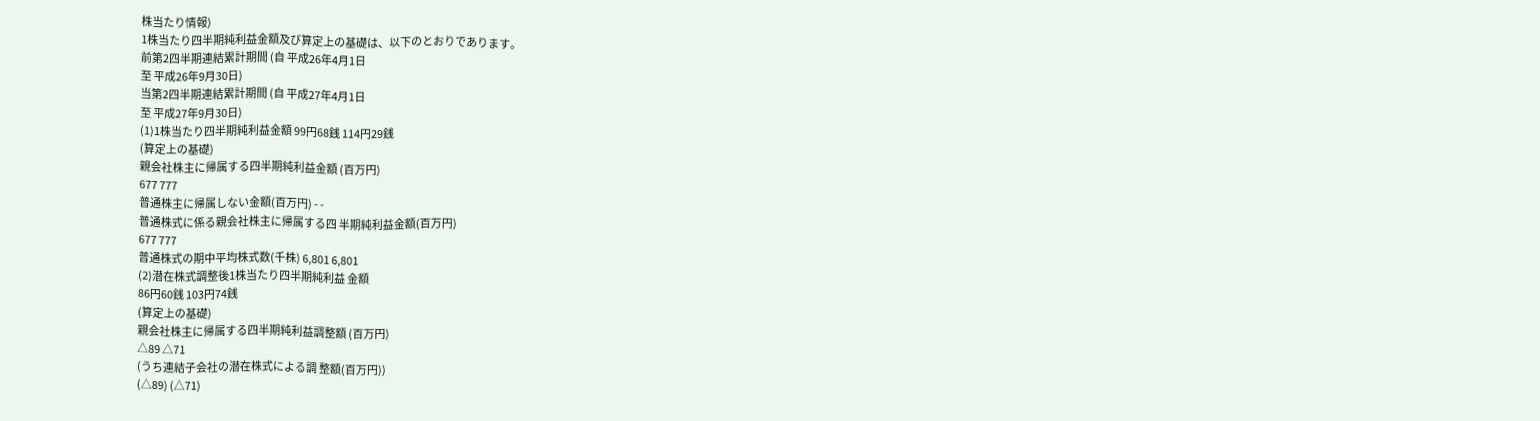株当たり情報)
1株当たり四半期純利益金額及び算定上の基礎は、以下のとおりであります。
前第2四半期連結累計期間 (自 平成26年4月1日
至 平成26年9月30日)
当第2四半期連結累計期間 (自 平成27年4月1日
至 平成27年9月30日)
(1)1株当たり四半期純利益金額 99円68銭 114円29銭
(算定上の基礎)
親会社株主に帰属する四半期純利益金額 (百万円)
677 777
普通株主に帰属しない金額(百万円) - -
普通株式に係る親会社株主に帰属する四 半期純利益金額(百万円)
677 777
普通株式の期中平均株式数(千株) 6,801 6,801
(2)潜在株式調整後1株当たり四半期純利益 金額
86円60銭 103円74銭
(算定上の基礎)
親会社株主に帰属する四半期純利益調整額 (百万円)
△89 △71
(うち連結子会社の潜在株式による調 整額(百万円))
(△89) (△71)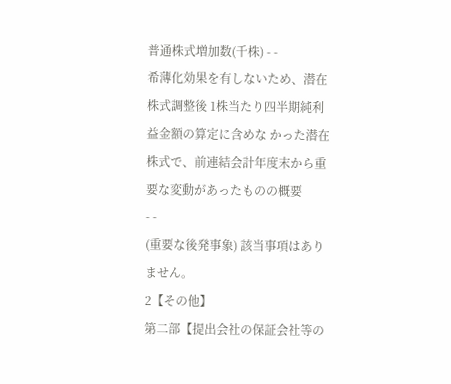普通株式増加数(千株) - -
希薄化効果を有しないため、潜在株式調整後 1株当たり四半期純利益金額の算定に含めな かった潜在株式で、前連結会計年度末から重 要な変動があったものの概要
- -
(重要な後発事象) 該当事項はありません。
2【その他】
第二部【提出会社の保証会社等の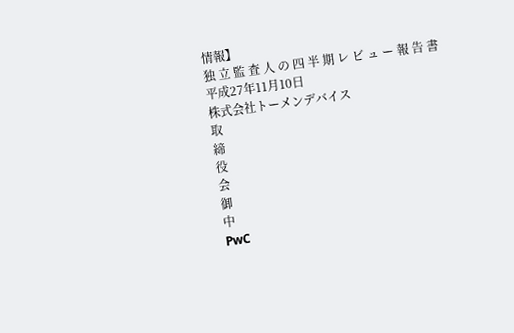情報】
独 立 監 査 人 の 四 半 期 レ ビ ュ ー 報 告 書
平成27年11月10日
株式会社トーメンデバイス
取
締
役
会
御
中
PwC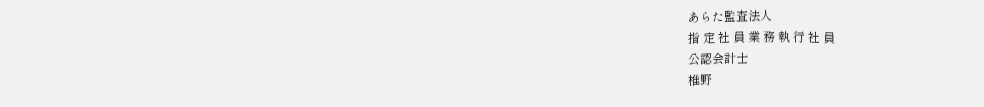あらた監査法人
指 定 社 員 業 務 執 行 社 員
公認会計士
椎野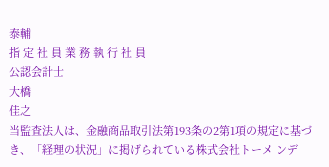泰輔
指 定 社 員 業 務 執 行 社 員
公認会計士
大橋
佳之
当監査法人は、金融商品取引法第193条の2第1項の規定に基づき、「経理の状況」に掲げられている株式会社トーメ ンデ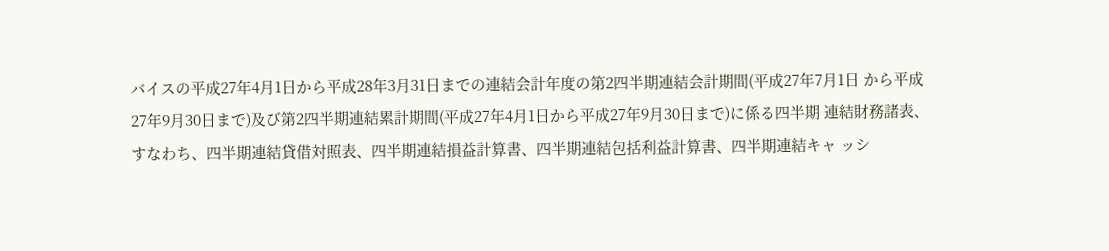バイスの平成27年4月1日から平成28年3月31日までの連結会計年度の第2四半期連結会計期間(平成27年7月1日 から平成27年9月30日まで)及び第2四半期連結累計期間(平成27年4月1日から平成27年9月30日まで)に係る四半期 連結財務諸表、すなわち、四半期連結貸借対照表、四半期連結損益計算書、四半期連結包括利益計算書、四半期連結キャ ッシ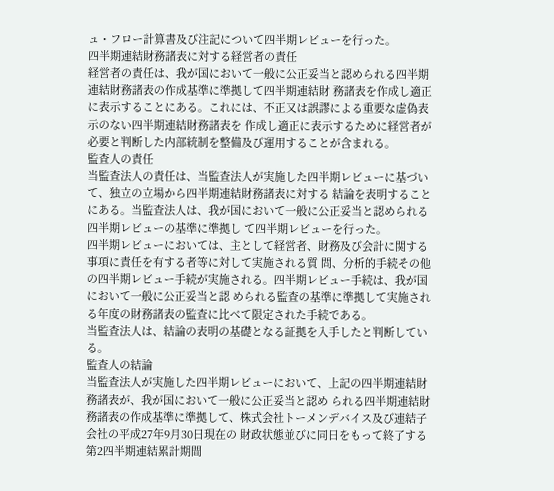ュ・フロー計算書及び注記について四半期レビューを行った。
四半期連結財務諸表に対する経営者の責任
経営者の責任は、我が国において一般に公正妥当と認められる四半期連結財務諸表の作成基準に準拠して四半期連結財 務諸表を作成し適正に表示することにある。これには、不正又は誤謬による重要な虚偽表示のない四半期連結財務諸表を 作成し適正に表示するために経営者が必要と判断した内部統制を整備及び運用することが含まれる。
監査人の責任
当監査法人の責任は、当監査法人が実施した四半期レビューに基づいて、独立の立場から四半期連結財務諸表に対する 結論を表明することにある。当監査法人は、我が国において一般に公正妥当と認められる四半期レビューの基準に準拠し て四半期レビューを行った。
四半期レビューにおいては、主として経営者、財務及び会計に関する事項に責任を有する者等に対して実施される質 問、分析的手続その他の四半期レビュー手続が実施される。四半期レビュー手続は、我が国において一般に公正妥当と認 められる監査の基準に準拠して実施される年度の財務諸表の監査に比べて限定された手続である。
当監査法人は、結論の表明の基礎となる証拠を入手したと判断している。
監査人の結論
当監査法人が実施した四半期レビューにおいて、上記の四半期連結財務諸表が、我が国において一般に公正妥当と認め られる四半期連結財務諸表の作成基準に準拠して、株式会社トーメンデバイス及び連結子会社の平成27年9月30日現在の 財政状態並びに同日をもって終了する第2四半期連結累計期間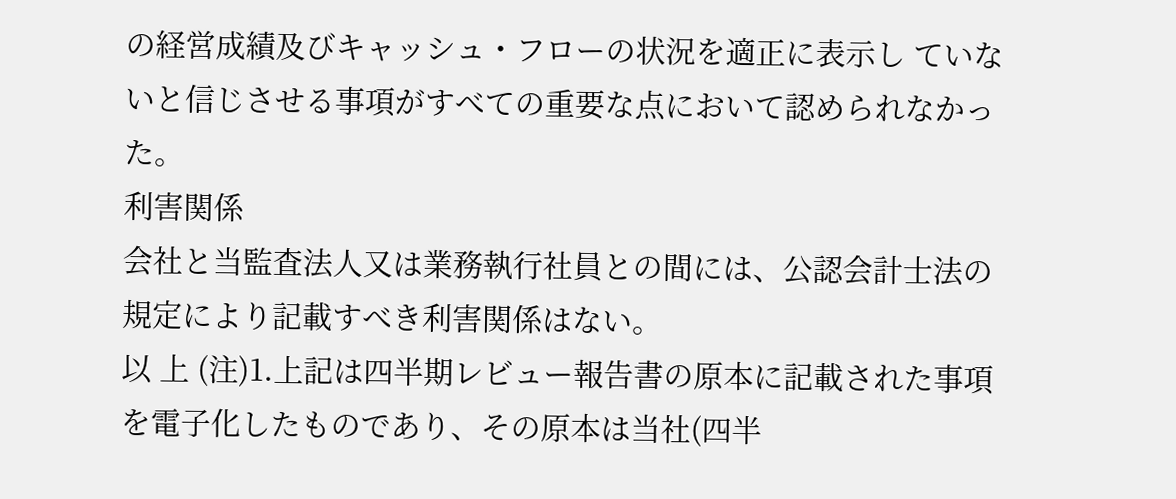の経営成績及びキャッシュ・フローの状況を適正に表示し ていないと信じさせる事項がすべての重要な点において認められなかった。
利害関係
会社と当監査法人又は業務執行社員との間には、公認会計士法の規定により記載すべき利害関係はない。
以 上 (注)1.上記は四半期レビュー報告書の原本に記載された事項を電子化したものであり、その原本は当社(四半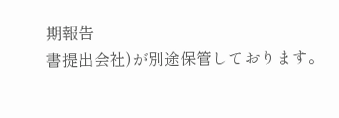期報告
書提出会社)が別途保管しております。